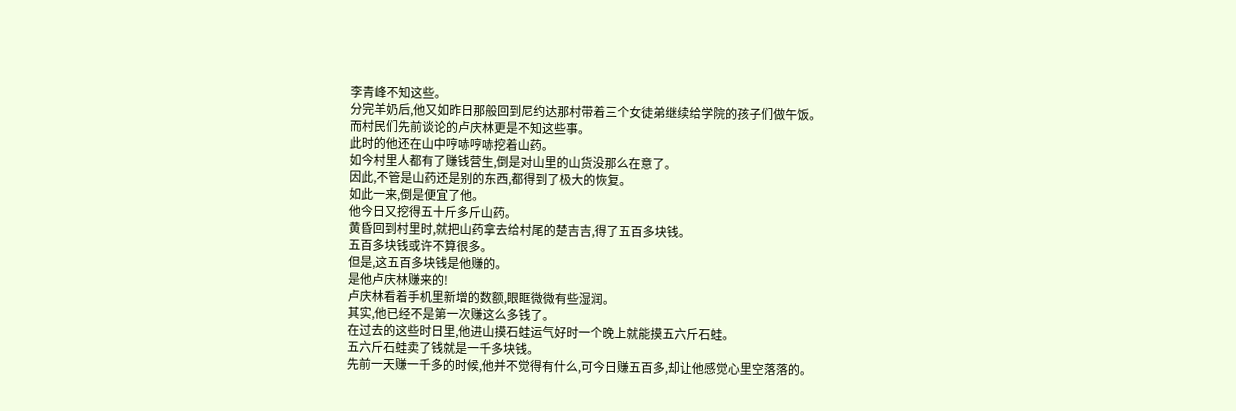李青峰不知这些。
分完羊奶后,他又如昨日那般回到尼约达那村带着三个女徒弟继续给学院的孩子们做午饭。
而村民们先前谈论的卢庆林更是不知这些事。
此时的他还在山中哼哧哼哧挖着山药。
如今村里人都有了赚钱营生,倒是对山里的山货没那么在意了。
因此,不管是山药还是别的东西,都得到了极大的恢复。
如此一来,倒是便宜了他。
他今日又挖得五十斤多斤山药。
黄昏回到村里时,就把山药拿去给村尾的楚吉吉,得了五百多块钱。
五百多块钱或许不算很多。
但是,这五百多块钱是他赚的。
是他卢庆林赚来的!
卢庆林看着手机里新增的数额,眼眶微微有些湿润。
其实,他已经不是第一次赚这么多钱了。
在过去的这些时日里,他进山摸石蛙运气好时一个晚上就能摸五六斤石蛙。
五六斤石蛙卖了钱就是一千多块钱。
先前一天赚一千多的时候,他并不觉得有什么,可今日赚五百多,却让他感觉心里空落落的。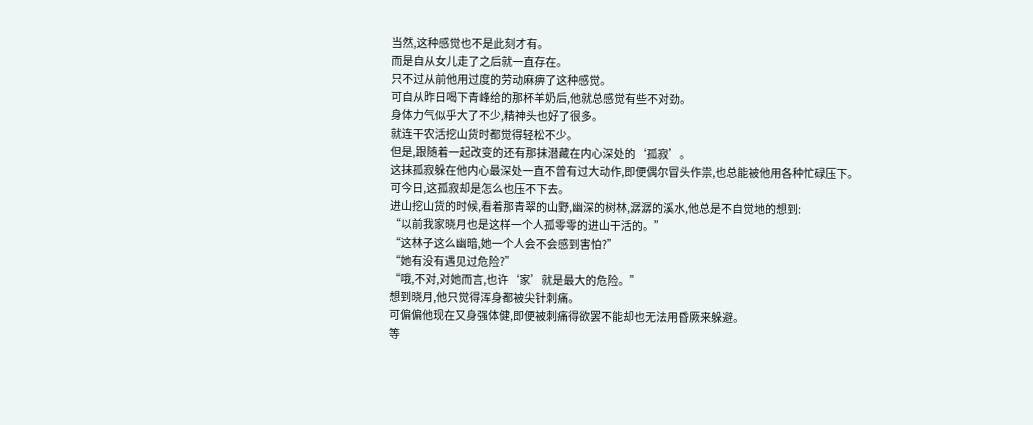当然,这种感觉也不是此刻才有。
而是自从女儿走了之后就一直存在。
只不过从前他用过度的劳动麻痹了这种感觉。
可自从昨日喝下青峰给的那杯羊奶后,他就总感觉有些不对劲。
身体力气似乎大了不少,精神头也好了很多。
就连干农活挖山货时都觉得轻松不少。
但是,跟随着一起改变的还有那抹潜藏在内心深处的‘孤寂’。
这抹孤寂躲在他内心最深处一直不曾有过大动作,即便偶尔冒头作祟,也总能被他用各种忙碌压下。
可今日,这孤寂却是怎么也压不下去。
进山挖山货的时候,看着那青翠的山野,幽深的树林,潺潺的溪水,他总是不自觉地的想到:
“以前我家晓月也是这样一个人孤零零的进山干活的。”
“这林子这么幽暗,她一个人会不会感到害怕?”
“她有没有遇见过危险?”
“哦,不对,对她而言,也许‘家’就是最大的危险。”
想到晓月,他只觉得浑身都被尖针刺痛。
可偏偏他现在又身强体健,即便被刺痛得欲罢不能却也无法用昏厥来躲避。
等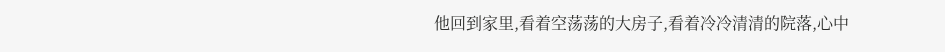他回到家里,看着空荡荡的大房子,看着冷冷清清的院落,心中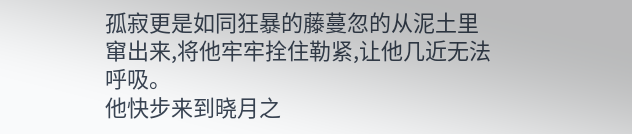孤寂更是如同狂暴的藤蔓忽的从泥土里窜出来,将他牢牢拴住勒紧,让他几近无法呼吸。
他快步来到晓月之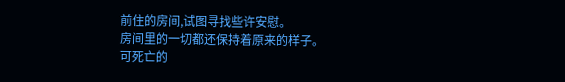前住的房间,试图寻找些许安慰。
房间里的一切都还保持着原来的样子。
可死亡的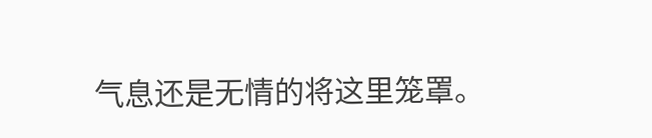气息还是无情的将这里笼罩。